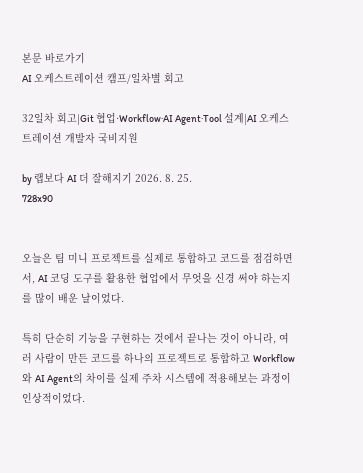본문 바로가기
AI 오케스트레이션 캠프/일차별 회고

32일차 회고|Git 협업·Workflow·AI Agent·Tool 설계|AI 오케스트레이션 개발자 국비지원

by 랩보다 AI 더 잘해지기 2026. 8. 25.
728x90


오늘은 팀 미니 프로젝트를 실제로 통합하고 코드를 점검하면서, AI 코딩 도구를 활용한 협업에서 무엇을 신경 써야 하는지를 많이 배운 날이었다.

특히 단순히 기능을 구현하는 것에서 끝나는 것이 아니라, 여러 사람이 만든 코드를 하나의 프로젝트로 통합하고 Workflow와 AI Agent의 차이를 실제 주차 시스템에 적용해보는 과정이 인상적이었다.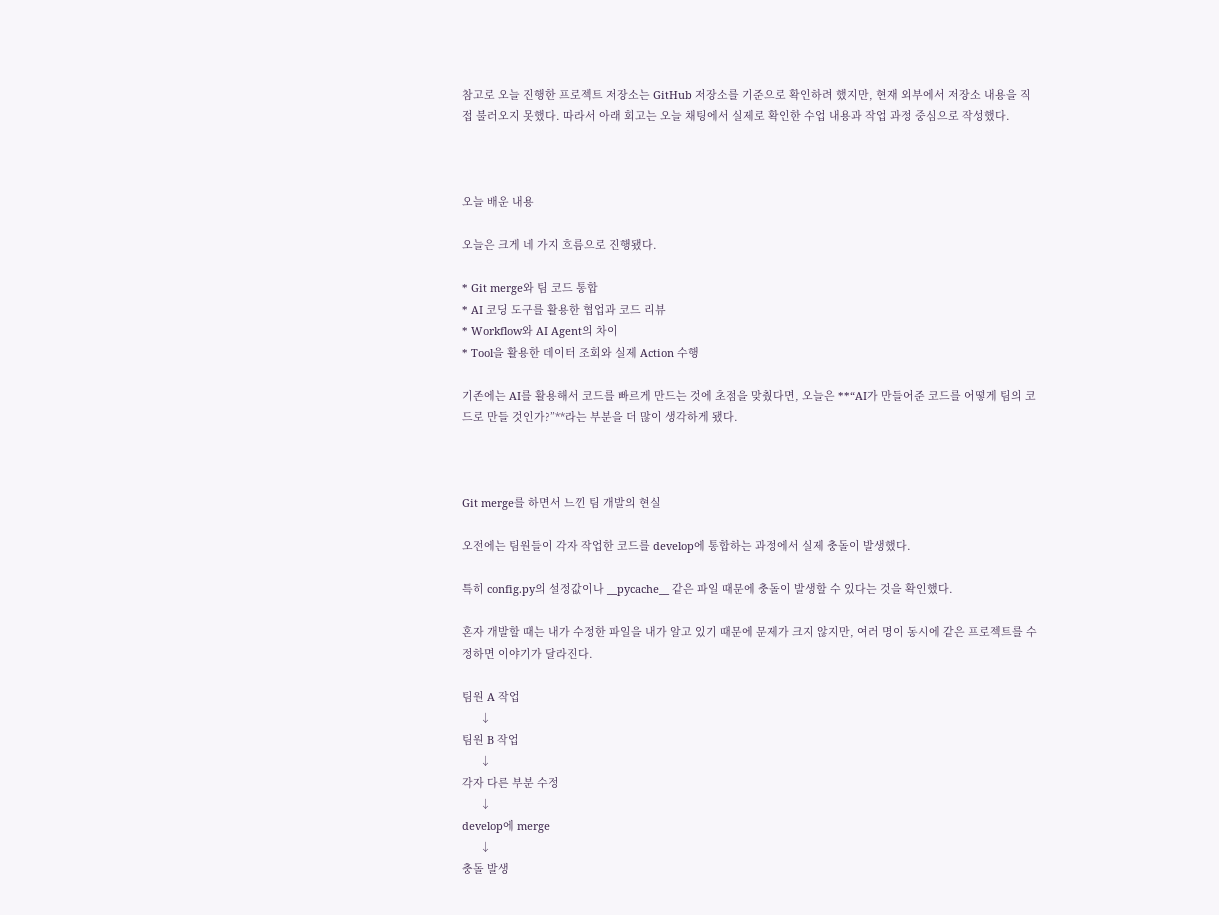참고로 오늘 진행한 프로젝트 저장소는 GitHub 저장소를 기준으로 확인하려 했지만, 현재 외부에서 저장소 내용을 직접 불러오지 못했다. 따라서 아래 회고는 오늘 채팅에서 실제로 확인한 수업 내용과 작업 과정 중심으로 작성했다.



오늘 배운 내용

오늘은 크게 네 가지 흐름으로 진행됐다.

* Git merge와 팀 코드 통합
* AI 코딩 도구를 활용한 협업과 코드 리뷰
* Workflow와 AI Agent의 차이
* Tool을 활용한 데이터 조회와 실제 Action 수행

기존에는 AI를 활용해서 코드를 빠르게 만드는 것에 초점을 맞췄다면, 오늘은 **“AI가 만들어준 코드를 어떻게 팀의 코드로 만들 것인가?”**라는 부분을 더 많이 생각하게 됐다.



Git merge를 하면서 느낀 팀 개발의 현실

오전에는 팀원들이 각자 작업한 코드를 develop에 통합하는 과정에서 실제 충돌이 발생했다.

특히 config.py의 설정값이나 __pycache__ 같은 파일 때문에 충돌이 발생할 수 있다는 것을 확인했다.

혼자 개발할 때는 내가 수정한 파일을 내가 알고 있기 때문에 문제가 크지 않지만, 여러 명이 동시에 같은 프로젝트를 수정하면 이야기가 달라진다.

팀원 A 작업
      ↓
팀원 B 작업
      ↓
각자 다른 부분 수정
      ↓
develop에 merge
      ↓
충돌 발생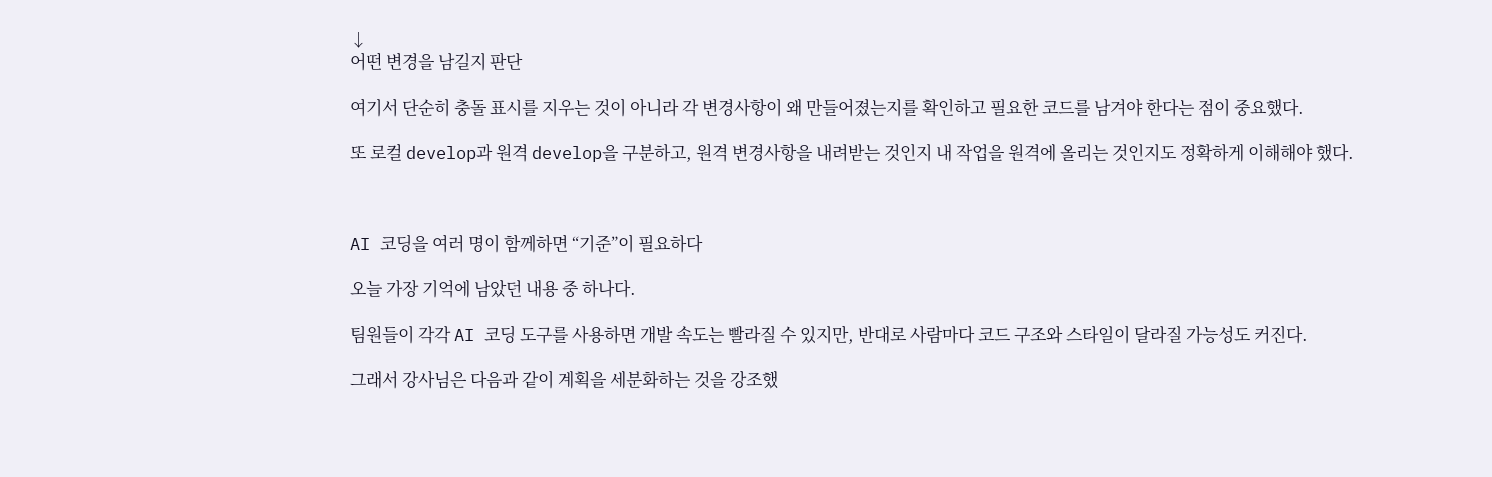↓
어떤 변경을 남길지 판단

여기서 단순히 충돌 표시를 지우는 것이 아니라 각 변경사항이 왜 만들어졌는지를 확인하고 필요한 코드를 남겨야 한다는 점이 중요했다.

또 로컬 develop과 원격 develop을 구분하고, 원격 변경사항을 내려받는 것인지 내 작업을 원격에 올리는 것인지도 정확하게 이해해야 했다.



AI 코딩을 여러 명이 함께하면 “기준”이 필요하다

오늘 가장 기억에 남았던 내용 중 하나다.

팀원들이 각각 AI 코딩 도구를 사용하면 개발 속도는 빨라질 수 있지만, 반대로 사람마다 코드 구조와 스타일이 달라질 가능성도 커진다.

그래서 강사님은 다음과 같이 계획을 세분화하는 것을 강조했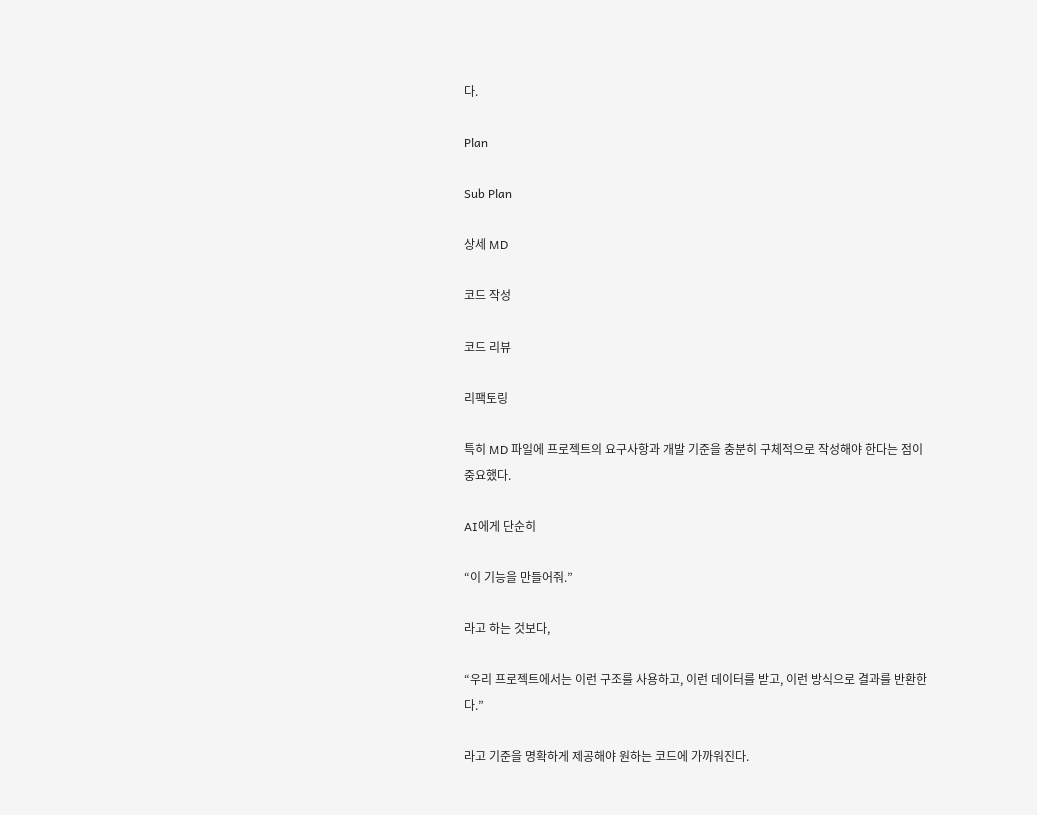다.

Plan

Sub Plan

상세 MD

코드 작성

코드 리뷰

리팩토링

특히 MD 파일에 프로젝트의 요구사항과 개발 기준을 충분히 구체적으로 작성해야 한다는 점이 중요했다.

AI에게 단순히

“이 기능을 만들어줘.”

라고 하는 것보다,

“우리 프로젝트에서는 이런 구조를 사용하고, 이런 데이터를 받고, 이런 방식으로 결과를 반환한다.”

라고 기준을 명확하게 제공해야 원하는 코드에 가까워진다.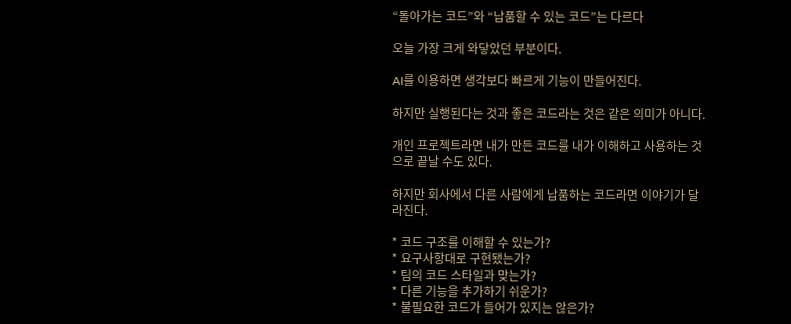“돌아가는 코드”와 “납품할 수 있는 코드”는 다르다

오늘 가장 크게 와닿았던 부분이다.

AI를 이용하면 생각보다 빠르게 기능이 만들어진다.

하지만 실행된다는 것과 좋은 코드라는 것은 같은 의미가 아니다.

개인 프로젝트라면 내가 만든 코드를 내가 이해하고 사용하는 것으로 끝날 수도 있다.

하지만 회사에서 다른 사람에게 납품하는 코드라면 이야기가 달라진다.

* 코드 구조를 이해할 수 있는가?
* 요구사항대로 구현됐는가?
* 팀의 코드 스타일과 맞는가?
* 다른 기능을 추가하기 쉬운가?
* 불필요한 코드가 들어가 있지는 않은가?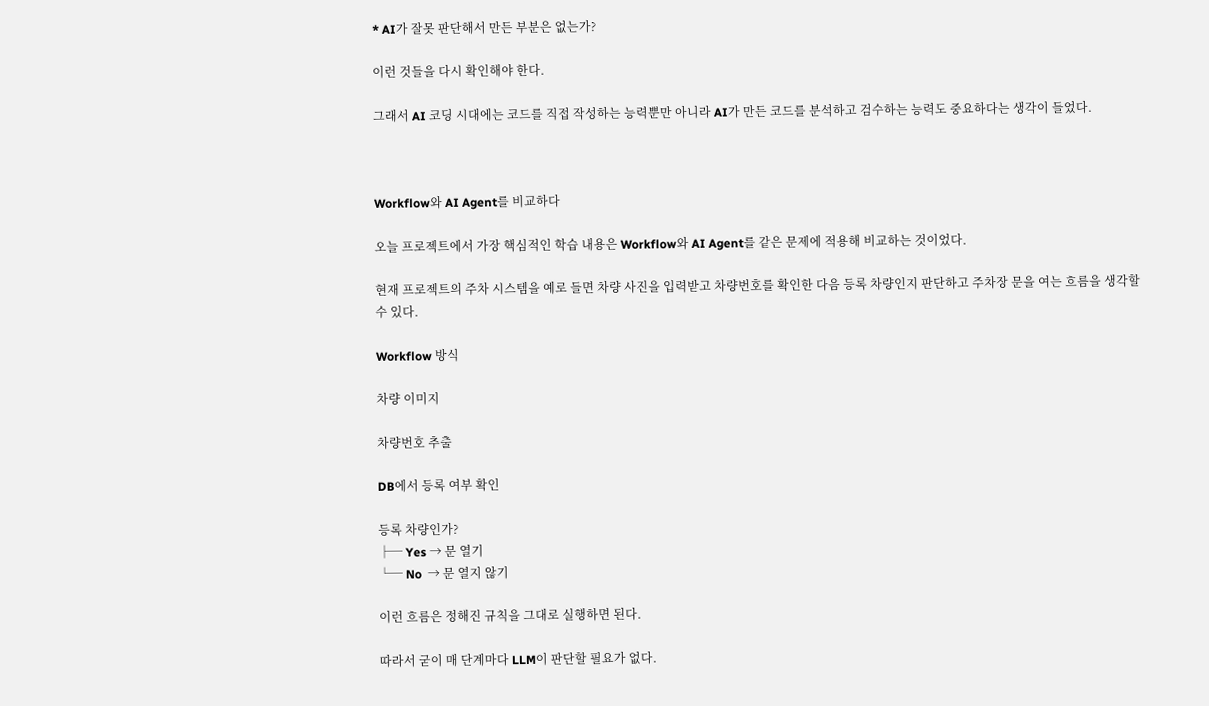* AI가 잘못 판단해서 만든 부분은 없는가?

이런 것들을 다시 확인해야 한다.

그래서 AI 코딩 시대에는 코드를 직접 작성하는 능력뿐만 아니라 AI가 만든 코드를 분석하고 검수하는 능력도 중요하다는 생각이 들었다.



Workflow와 AI Agent를 비교하다

오늘 프로젝트에서 가장 핵심적인 학습 내용은 Workflow와 AI Agent를 같은 문제에 적용해 비교하는 것이었다.

현재 프로젝트의 주차 시스템을 예로 들면 차량 사진을 입력받고 차량번호를 확인한 다음 등록 차량인지 판단하고 주차장 문을 여는 흐름을 생각할 수 있다.

Workflow 방식

차량 이미지

차량번호 추출

DB에서 등록 여부 확인

등록 차량인가?
├─ Yes → 문 열기
└─ No  → 문 열지 않기

이런 흐름은 정해진 규칙을 그대로 실행하면 된다.

따라서 굳이 매 단계마다 LLM이 판단할 필요가 없다.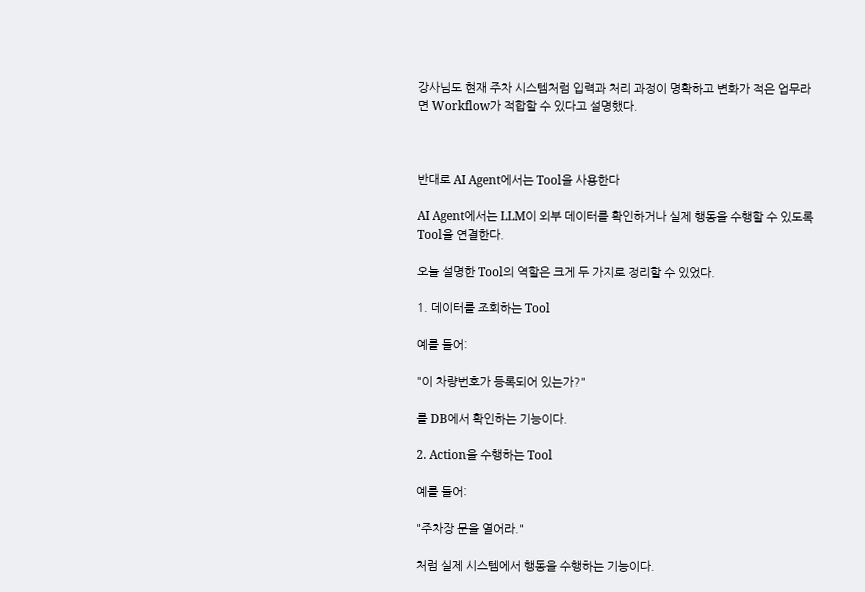강사님도 현재 주차 시스템처럼 입력과 처리 과정이 명확하고 변화가 적은 업무라면 Workflow가 적합할 수 있다고 설명했다.



반대로 AI Agent에서는 Tool을 사용한다

AI Agent에서는 LLM이 외부 데이터를 확인하거나 실제 행동을 수행할 수 있도록 Tool을 연결한다.

오늘 설명한 Tool의 역할은 크게 두 가지로 정리할 수 있었다.

1. 데이터를 조회하는 Tool

예를 들어:

"이 차량번호가 등록되어 있는가?"

를 DB에서 확인하는 기능이다.

2. Action을 수행하는 Tool

예를 들어:

"주차장 문을 열어라."

처럼 실제 시스템에서 행동을 수행하는 기능이다.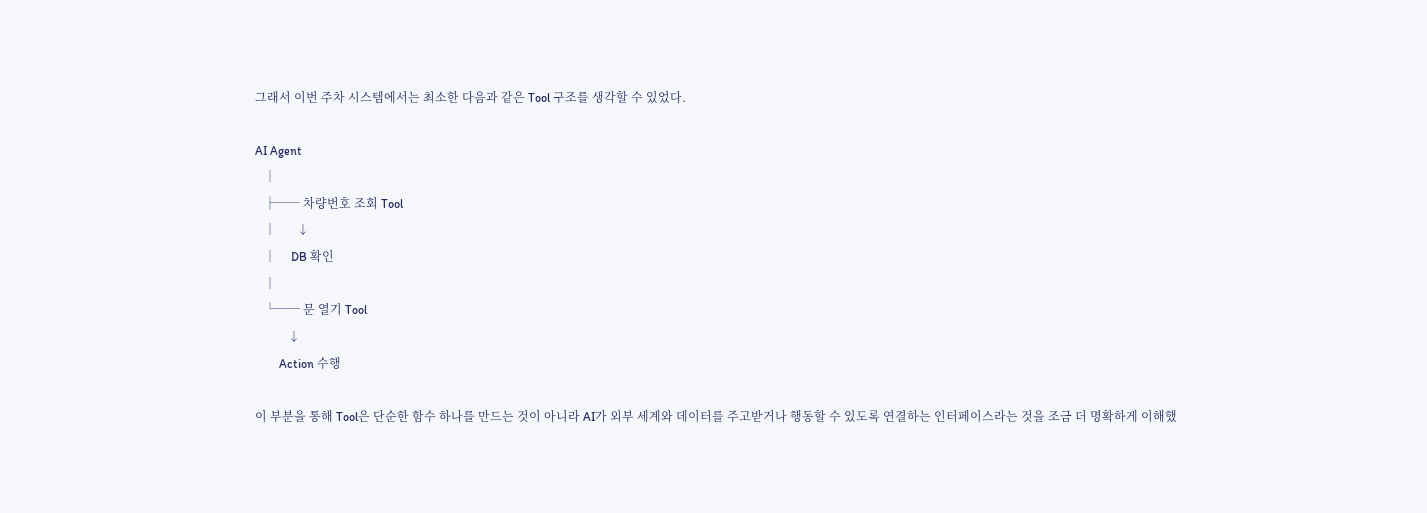그래서 이번 주차 시스템에서는 최소한 다음과 같은 Tool 구조를 생각할 수 있었다.

AI Agent
   │
   ├── 차량번호 조회 Tool
   │       ↓
   │     DB 확인
   │
   └── 문 열기 Tool
           ↓
        Action 수행

이 부분을 통해 Tool은 단순한 함수 하나를 만드는 것이 아니라 AI가 외부 세계와 데이터를 주고받거나 행동할 수 있도록 연결하는 인터페이스라는 것을 조금 더 명확하게 이해했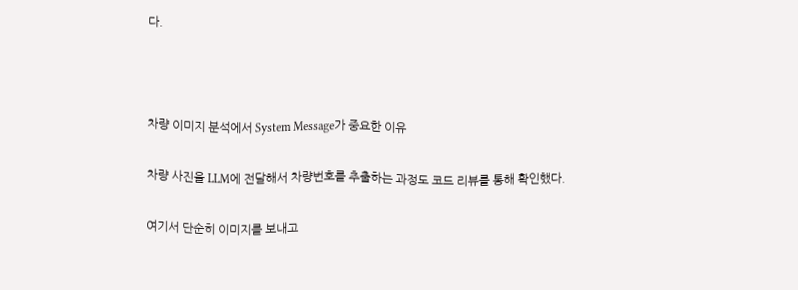다.



차량 이미지 분석에서 System Message가 중요한 이유

차량 사진을 LLM에 전달해서 차량번호를 추출하는 과정도 코드 리뷰를 통해 확인했다.

여기서 단순히 이미지를 보내고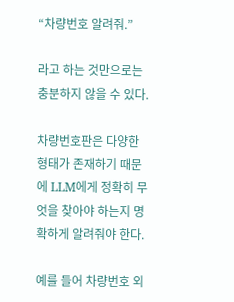“차량번호 알려줘.”

라고 하는 것만으로는 충분하지 않을 수 있다.

차량번호판은 다양한 형태가 존재하기 때문에 LLM에게 정확히 무엇을 찾아야 하는지 명확하게 알려줘야 한다.

예를 들어 차량번호 외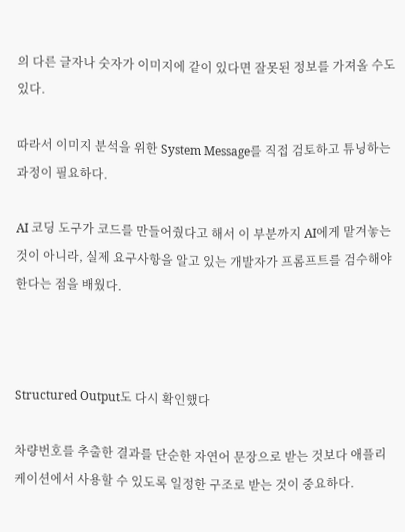의 다른 글자나 숫자가 이미지에 같이 있다면 잘못된 정보를 가져올 수도 있다.

따라서 이미지 분석을 위한 System Message를 직접 검토하고 튜닝하는 과정이 필요하다.

AI 코딩 도구가 코드를 만들어줬다고 해서 이 부분까지 AI에게 맡겨놓는 것이 아니라, 실제 요구사항을 알고 있는 개발자가 프롬프트를 검수해야 한다는 점을 배웠다.



Structured Output도 다시 확인했다

차량번호를 추출한 결과를 단순한 자연어 문장으로 받는 것보다 애플리케이션에서 사용할 수 있도록 일정한 구조로 받는 것이 중요하다.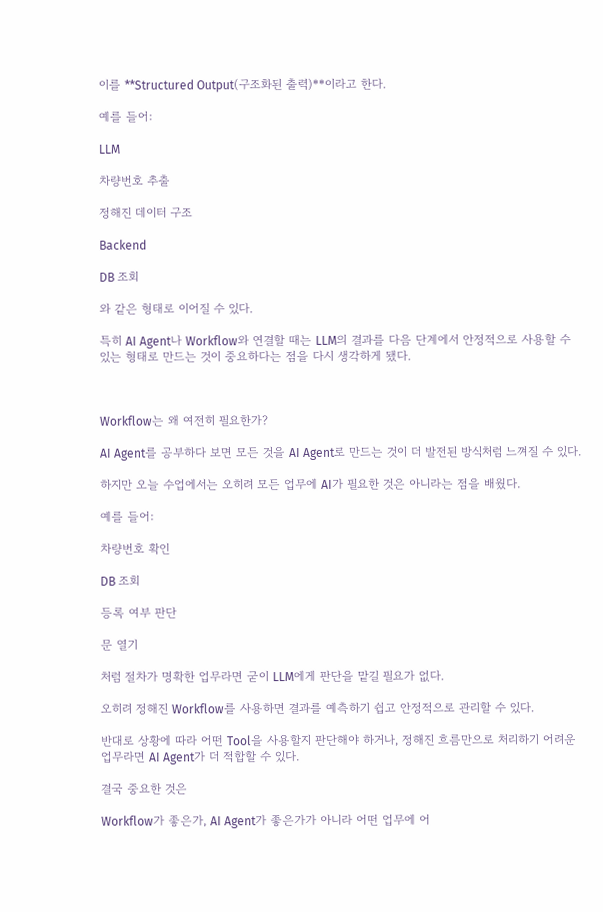이를 **Structured Output(구조화된 출력)**이라고 한다.

예를 들어:

LLM

차량번호 추출

정해진 데이터 구조

Backend

DB 조회

와 같은 형태로 이어질 수 있다.

특히 AI Agent나 Workflow와 연결할 때는 LLM의 결과를 다음 단계에서 안정적으로 사용할 수 있는 형태로 만드는 것이 중요하다는 점을 다시 생각하게 됐다.



Workflow는 왜 여전히 필요한가?

AI Agent를 공부하다 보면 모든 것을 AI Agent로 만드는 것이 더 발전된 방식처럼 느껴질 수 있다.

하지만 오늘 수업에서는 오히려 모든 업무에 AI가 필요한 것은 아니라는 점을 배웠다.

예를 들어:

차량번호 확인

DB 조회

등록 여부 판단

문 열기

처럼 절차가 명확한 업무라면 굳이 LLM에게 판단을 맡길 필요가 없다.

오히려 정해진 Workflow를 사용하면 결과를 예측하기 쉽고 안정적으로 관리할 수 있다.

반대로 상황에 따라 어떤 Tool을 사용할지 판단해야 하거나, 정해진 흐름만으로 처리하기 어려운 업무라면 AI Agent가 더 적합할 수 있다.

결국 중요한 것은

Workflow가 좋은가, AI Agent가 좋은가가 아니라 어떤 업무에 어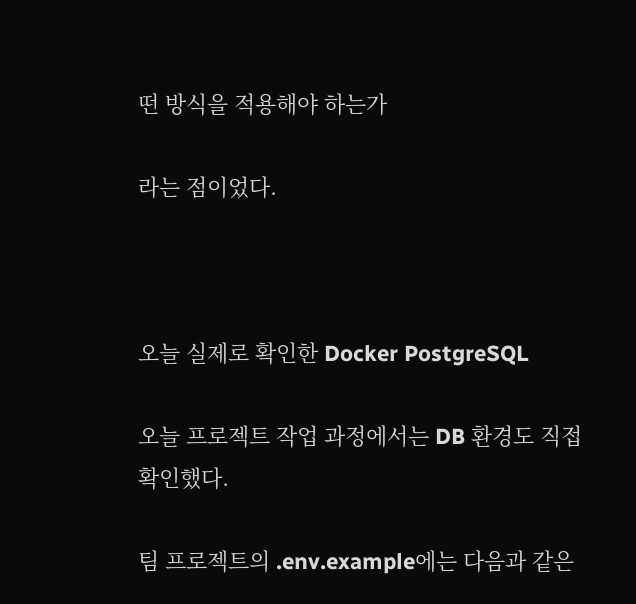떤 방식을 적용해야 하는가

라는 점이었다.



오늘 실제로 확인한 Docker PostgreSQL

오늘 프로젝트 작업 과정에서는 DB 환경도 직접 확인했다.

팀 프로젝트의 .env.example에는 다음과 같은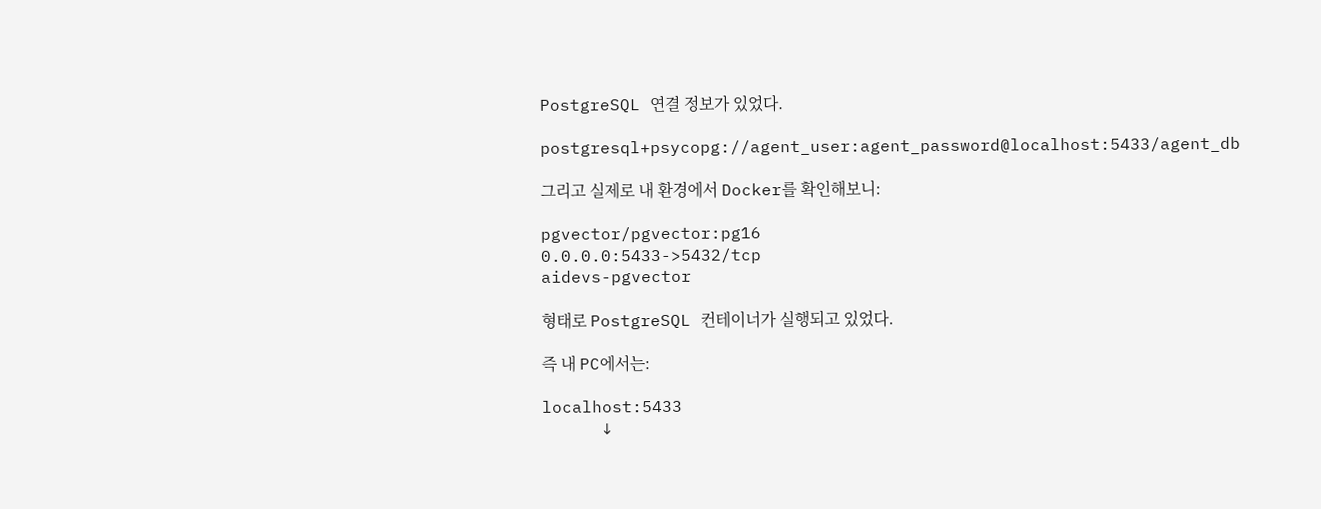PostgreSQL 연결 정보가 있었다.

postgresql+psycopg://agent_user:agent_password@localhost:5433/agent_db

그리고 실제로 내 환경에서 Docker를 확인해보니:

pgvector/pgvector:pg16
0.0.0.0:5433->5432/tcp
aidevs-pgvector

형태로 PostgreSQL 컨테이너가 실행되고 있었다.

즉 내 PC에서는:

localhost:5433
      ↓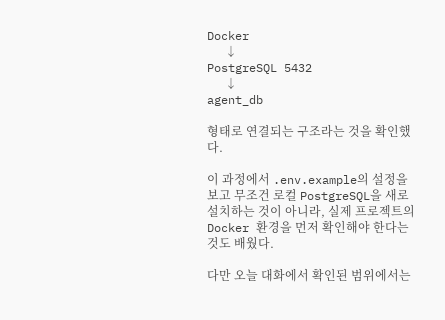Docker
      ↓
PostgreSQL 5432
      ↓
agent_db

형태로 연결되는 구조라는 것을 확인했다.

이 과정에서 .env.example의 설정을 보고 무조건 로컬 PostgreSQL을 새로 설치하는 것이 아니라, 실제 프로젝트의 Docker 환경을 먼저 확인해야 한다는 것도 배웠다.

다만 오늘 대화에서 확인된 범위에서는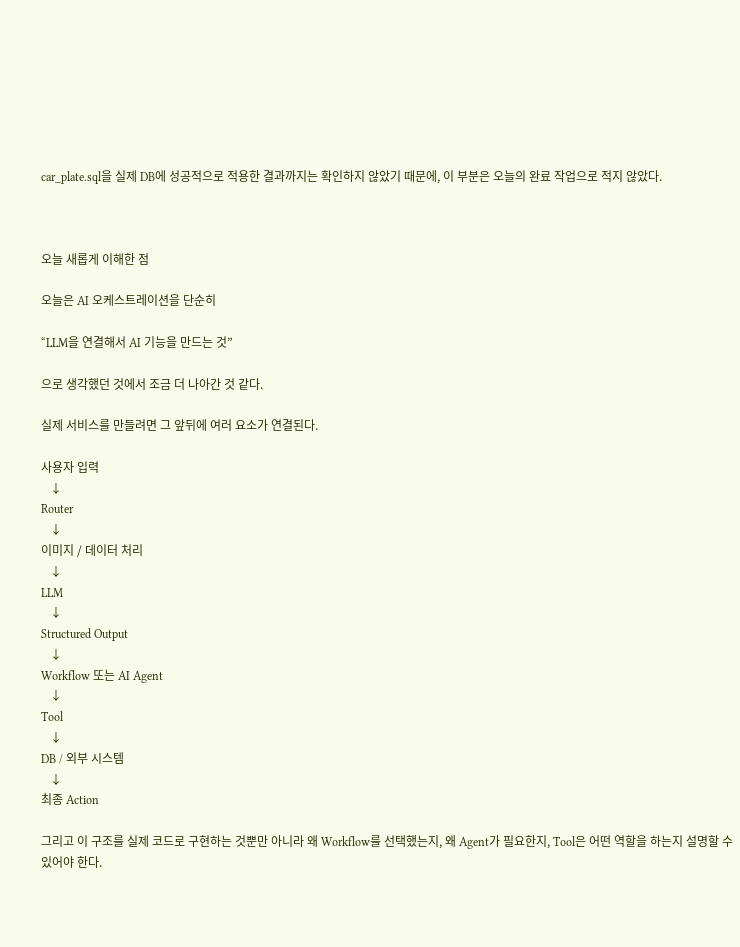car_plate.sql을 실제 DB에 성공적으로 적용한 결과까지는 확인하지 않았기 때문에, 이 부분은 오늘의 완료 작업으로 적지 않았다.



오늘 새롭게 이해한 점

오늘은 AI 오케스트레이션을 단순히

“LLM을 연결해서 AI 기능을 만드는 것”

으로 생각했던 것에서 조금 더 나아간 것 같다.

실제 서비스를 만들려면 그 앞뒤에 여러 요소가 연결된다.

사용자 입력
   ↓
Router
   ↓
이미지 / 데이터 처리
   ↓
LLM
   ↓
Structured Output
   ↓
Workflow 또는 AI Agent
   ↓
Tool
   ↓
DB / 외부 시스템
   ↓
최종 Action

그리고 이 구조를 실제 코드로 구현하는 것뿐만 아니라 왜 Workflow를 선택했는지, 왜 Agent가 필요한지, Tool은 어떤 역할을 하는지 설명할 수 있어야 한다.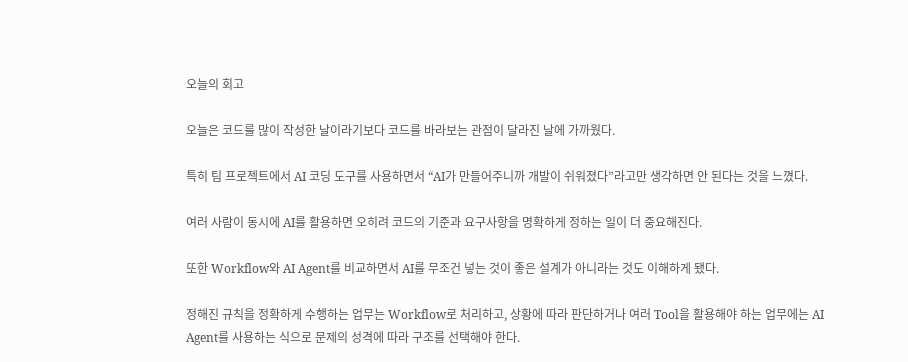오늘의 회고

오늘은 코드를 많이 작성한 날이라기보다 코드를 바라보는 관점이 달라진 날에 가까웠다.

특히 팀 프로젝트에서 AI 코딩 도구를 사용하면서 “AI가 만들어주니까 개발이 쉬워졌다”라고만 생각하면 안 된다는 것을 느꼈다.

여러 사람이 동시에 AI를 활용하면 오히려 코드의 기준과 요구사항을 명확하게 정하는 일이 더 중요해진다.

또한 Workflow와 AI Agent를 비교하면서 AI를 무조건 넣는 것이 좋은 설계가 아니라는 것도 이해하게 됐다.

정해진 규칙을 정확하게 수행하는 업무는 Workflow로 처리하고, 상황에 따라 판단하거나 여러 Tool을 활용해야 하는 업무에는 AI Agent를 사용하는 식으로 문제의 성격에 따라 구조를 선택해야 한다.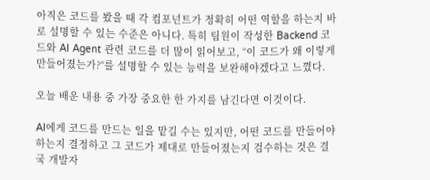아직은 코드를 봤을 때 각 컴포넌트가 정확히 어떤 역할을 하는지 바로 설명할 수 있는 수준은 아니다. 특히 팀원이 작성한 Backend 코드와 AI Agent 관련 코드를 더 많이 읽어보고, “이 코드가 왜 이렇게 만들어졌는가?“를 설명할 수 있는 능력을 보완해야겠다고 느꼈다.

오늘 배운 내용 중 가장 중요한 한 가지를 남긴다면 이것이다.

AI에게 코드를 만드는 일을 맡길 수는 있지만, 어떤 코드를 만들어야 하는지 결정하고 그 코드가 제대로 만들어졌는지 검수하는 것은 결국 개발자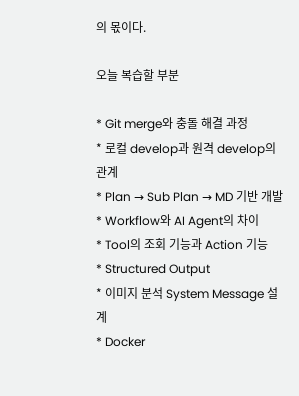의 몫이다.

오늘 복습할 부분

* Git merge와 충돌 해결 과정
* 로컬 develop과 원격 develop의 관계
* Plan → Sub Plan → MD 기반 개발
* Workflow와 AI Agent의 차이
* Tool의 조회 기능과 Action 기능
* Structured Output
* 이미지 분석 System Message 설계
* Docker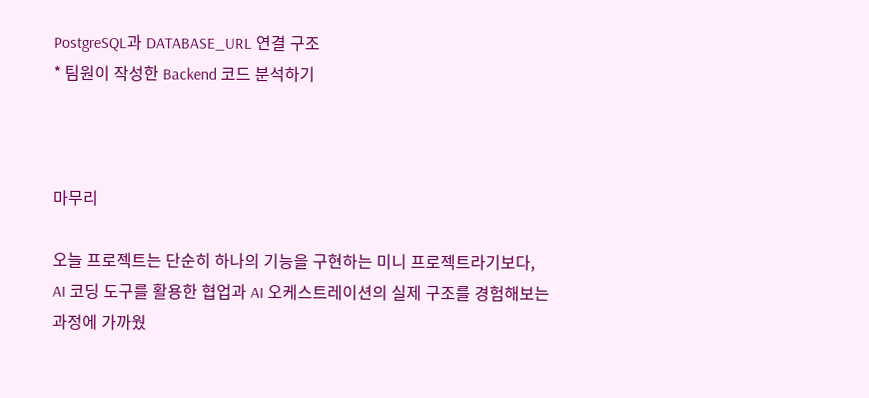PostgreSQL과 DATABASE_URL 연결 구조
* 팀원이 작성한 Backend 코드 분석하기



마무리

오늘 프로젝트는 단순히 하나의 기능을 구현하는 미니 프로젝트라기보다, AI 코딩 도구를 활용한 협업과 AI 오케스트레이션의 실제 구조를 경험해보는 과정에 가까웠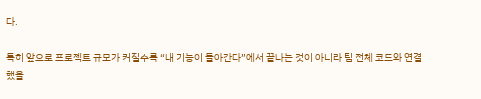다.

특히 앞으로 프로젝트 규모가 커질수록 “내 기능이 돌아간다”에서 끝나는 것이 아니라 팀 전체 코드와 연결했을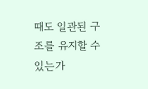때도 일관된 구조를 유지할 수 있는가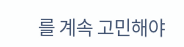를 계속 고민해야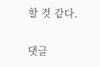할 것 같다.

댓글